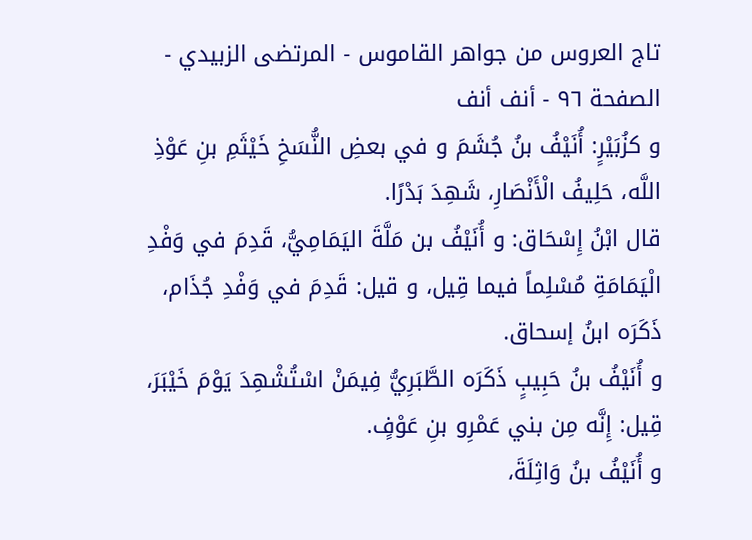تاج العروس من جواهر القاموس - المرتضى الزبيدي - الصفحة ٩٦ - أنف أنف
و كزُبَيْرٍ: أُنَيْفُ بنُ جُشَمَ و في بعضِ النُّسَخِ خَيْثَمِ بنِ عَوْذِ اللَّه، حَلِيفُ الْأَنْصَارِ، شَهِدَ بَدْرًا.
قال ابْنُ إِسْحَاق: و أُنَيْفُ بن مَلَّةَ اليَمَامِيُّ، قَدِمَ في وَفْدِ الْيَمَامَةِ مُسْلِماً فيما قِيل، و قيل: قَدِمَ في وَفْدِ جُذَام، ذَكَرَه ابنُ إسحاق.
و أُنَيْفُ بنُ حَبِيبٍ ذَكَرَه الطَّبَرِيُّ فِيمَنْ اسْتُشْهِدَ يَوْمَ خَيْبَرَ، قِيل: إِنَّه مِن بني عَمْرِو بنِ عَوْفٍ.
و أُنَيْفُ بنُ وَاثِلَةَ،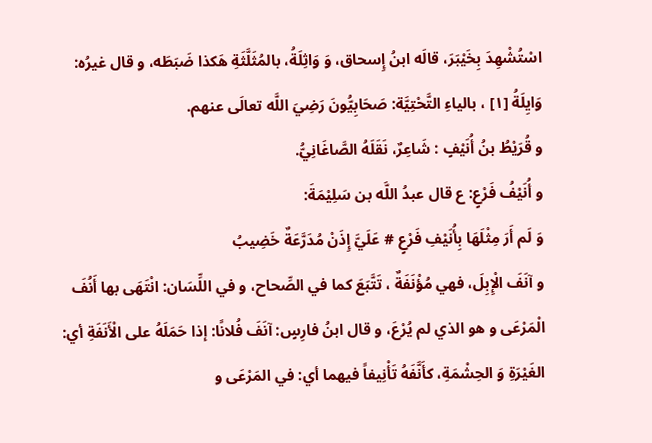اسْتُشْهِدَ بِخَيْبَرَ، قالَه ابنُ إِسحاق، وَ وَاثِلَةُ، بالمُثَلَّثَةِ هَكذا ضَبَطَه، و قال غيرُه: وَايِلَةُ [١] ، بالياءِ التَّحْتِيَّة: صَحَابِيُّونَ رَضِيَ اللَّه تعالَى عنهم.
و قُرَيْطُ بنُ أُنَيْفٍ : شَاعِرٌ، نَقَلَهُ الصَّاغَانِيُّ.
و أُنَيْفُ فَرْعٍ: ع قال عبدُ اللَّه بن سَلِيْمَةَ:
وَ لَم أَرَ مِثْلَهَا بِأُنَيْفِ فَرْعٍ # عَلَيَّ إِذَنْ مُدَرَّعَةٌ خَضِيبُ
و آنَفَ الْإِبِلَ، فهي مُؤْنَفَةٌ ، تَتَّبَعَ كما في الصِّحاح، و في اللِّسَان: انْتَهَى بها أَنُفَ الْمَرْعَى و هو الذي لم يُرْعَ، و قال ابنُ فارِسٍ: آنَفَ فُلانًا: إذا حَمَلَهُ على الْأَنَفَةِ أي: الغَيْرَةِ وَ الحِشْمَةِ، كأَنَّفَهُ تَأْنِيفاً فيهما أي: في المَرْعَى و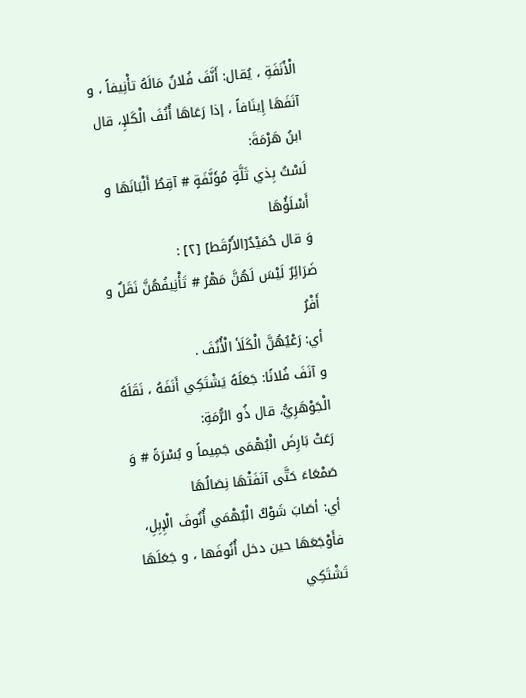الْأَنَفَةِ ، يُقال: أَنَّفَ فُلانٌ مَالَهُ تأْنِيفاً ، و آنَفَهَا إِينَافاً ، إذا رَعَاهَا أُنُفَ الْكَلإِ، قال ابنُ هَرْمَةَ:
لَسْتُ بِذي ثَلَّةٍ مُؤَنَّفَةٍ # آقِطُ أَلْبَانَهَا و أَسْلَؤُهَا
وَ قال حُمَيْدٌ[الأَرْقَط] [٢] :
ضَرَائِرٌ لَيْسَ لَهُنَّ مَهْرُ # تَأْنِيفُهُنَّ نَقَلٌ و أَفْرُ
أي: رَعْيُهُنَّ الْكَلَأ الْأُنُفَ .
و آنَفَ فُلانًا: جَعَلَهُ يَشْتَكِي أَنَفَهُ ، نَقَلَهُ الْجَوْهَرِيُّ، قال ذُو الرُّمَةِ:
رَعَتْ بَارِضَ الْبُهْمَى جَمِيماً و بُسْرَةً # وَ صَمْعَاءَ حَتَّى آنَفَتْهَا نِصَالُهَا
أي: أصَابَ شَوْكُ الْبُهْمَي أُنُوفَ الْإِبِلِ، فأَوْجَعَهَا حين دخل أُنُوفَها ، و جَعَلَهَا تَشْتَكِي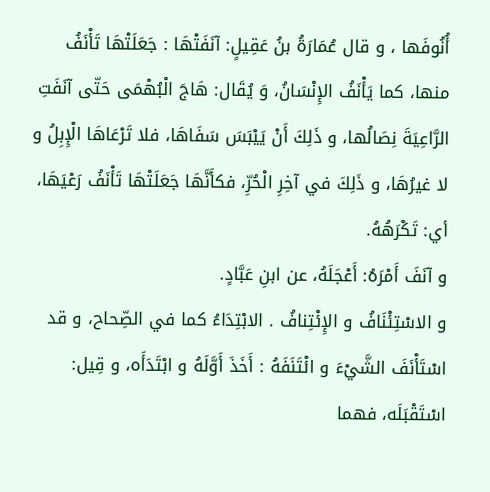أُنُوفَها ، و قال عُمَارَةُ بنُ عَقِيلٍ: آنَفَتْهَا : جَعَلَتْهَا تَأْنَفُ منها، كما يَأْنَفُ الإِنْسَانُ، وَ يُقَال: هَاجَ الْبُهْمَى حَتّى آنَفَتِ الرَّاعِيَةَ نِصَالُها، و ذَلِكَ أَنْ يَيْبَسَ سَفَاهَا، فلا تَرْعَاهَا الْإِبِلُ و لا غيرُهَا، و ذَلِكَ في آخِرِ الْحُرِّ، فكأَنَّهَا جَعَلَتْهَا تَأْنَفُ رَعْيَهَا، أي: تَكْرَهُهُ.
و آنَفَ أَمْرَهُ: أَعْجَلَهُ، عن ابنِ عَبَّادٍ.
و الاسْتِئْنَافُ و الإِئْتِنافُ . الابْتِدَاءُ كما في الصِّحاح، و قد اسْتَأْنَفَ الشَّيْءَ و ائْتَنَفَهُ : أَخَذَ أَوَّلَهُ و ابْتَدَأَه، و قِيل: اسْتَقْبَلَه، فهما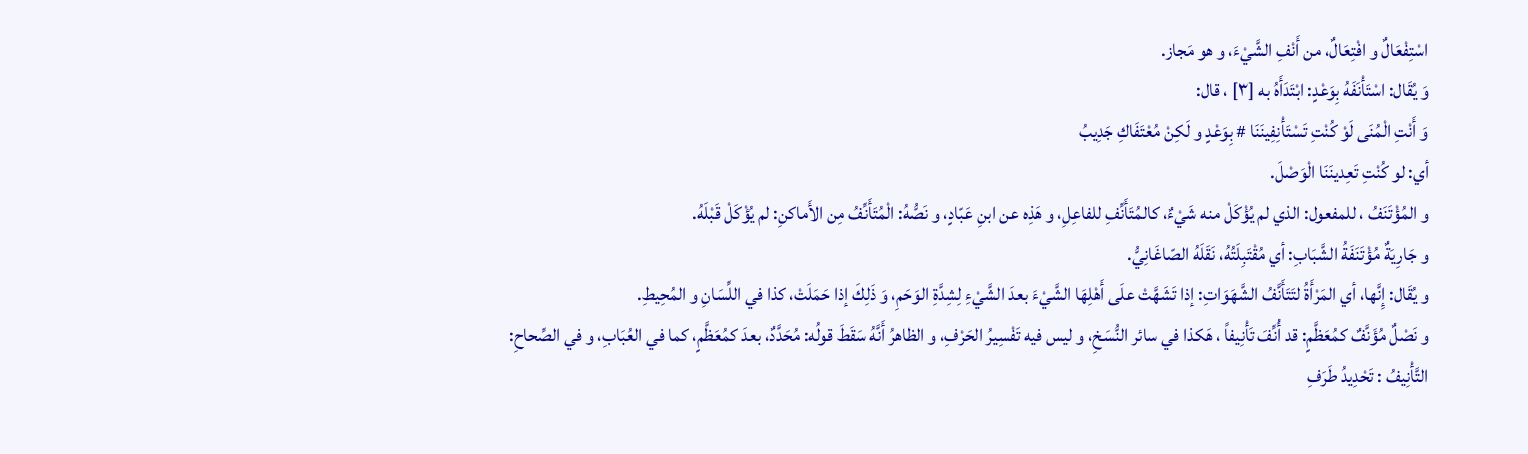اسْتِفْعَالٌ و افْتِعَالٌ، من أَنْفِ الشَّيْءَ، و هو مَجاز.
وَ يُقَال: اسْتَأْنَفَهُ بِوَعْدٍ: ابْتَدَأَهُ به [٣] ، قال:
وَ أَنْتِ الْمُنَى لَوْ كُنْتِ تَسْتَأْنِفِينَنَا # بِوَعْدٍ و لَكِنْ مُعْتَفَاكِ جَدِيبُ
أي: لو كُنْتِ تَعِدينَنَا الْوَصْلَ.
و المُؤْتَنَفُ ، للمفعول: الذي لم يُؤْكَلْ منه شَيْءٌ، كالمُتَأَنِّفِ للفاعِلِ، و هَذِه عن ابنِ عَبّادٍ، و نَصُّهُ: الْمُتَأَنِّفُ مِن الأَماكنِ: لم يُؤْكَلْ قَبْلَهُ.
و جَارِيَةٌ مُؤْتَنَفَةُ الشَّبَابِ: أي مُقْتَبِلَتُهُ، نَقَلَهُ الصّاغَانِيُّ.
و يُقَال: إِنَّها، أي المَرْأَةُ لتَتَأَنَّفُ الشَّهَوَاتِ: إذا تَشَهَّتْ علَى أَهْلِهَا الشَّيْءَ بعدَ الشَّيْءِ لِشِدَّةِ الوَحَمِ، وَ ذَلِكَ إذا حَمَلَتْ، كذا في اللِّسَانِ و المُحِيطِ.
و نَصْلٌ مُؤَنَّفٌ كمُعَظَّمٍ: قد أُنِّفَ تَأْنِيفاً ، هَكذا في سائر النُّسَخِ، و ليس فيه تَفْسِيرُ الحَرْفِ، و الظاهرُ أَنَّهُ سَقَطَ قولُه: مُحَدَّدٌ، بعدَ كمُعَظَّمٍ، كما في العُبَابِ، و في الصِّحاحِ: التَّأْنِيفُ : تَحْدِيدُ طَرَفِ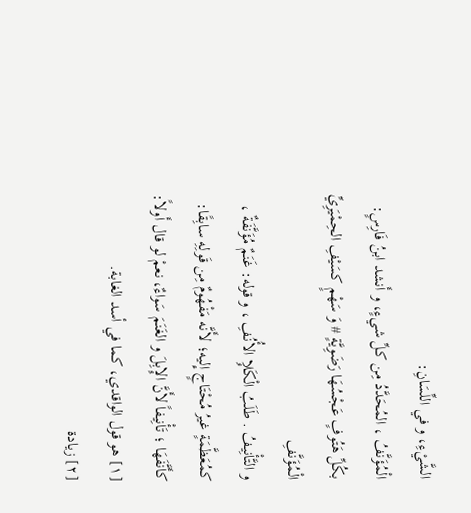الشَّيْءِ، و في اللِّسَانِ:
الْمُؤَنَّفُ ، المُحَدَّدُ مِن كلِّ شيءٍ، و أَنشد ابنُ فَارِسٍ:
بكُلِّ هَتُوفٍ عَجْسُهَا رَضَوِيَّةٍ # وَ سَهْمٍ كسَيْفِ الحِمْيَرِيِّ الْمُؤَنَّفِ
و التَّأْنِيفُ . طَلَبُ الْكَلإِ الأُنُفِ ، و قوله: غَنَمٌ مُؤَنَّفَةٌ ، كمُعَظَّمَةٍ غيرُ مُحْتَاجٍ إِليه؛ لأَنَّه مَفْهُومٌ مِن قَولِهِ سابِقًا:
كأَنَّفَهَا ؛ تَأْنِيفاً لأَنَّ الإِبِلَ و الغَنَمَ سَواءٌ، نعمْ لو قال أَولاً:
[١] هو قول الواقدي، كما في أسد الغابة.
[٢] زيادة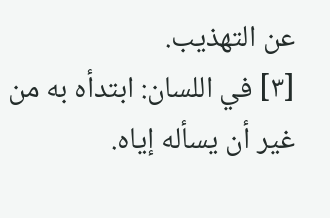عن التهذيب.
[٣] في اللسان: ابتدأه به من غير أن يسأله إياه.